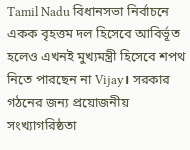Tamil Nadu বিধানসভা নির্বাচনে একক বৃহত্তম দল হিসেবে আবির্ভূত হলেও এখনই মুখ্যমন্ত্রী হিসেবে শপথ নিতে পারছেন না Vijay। সরকার গঠনের জন্য প্রয়োজনীয় সংখ্যাগরিষ্ঠতা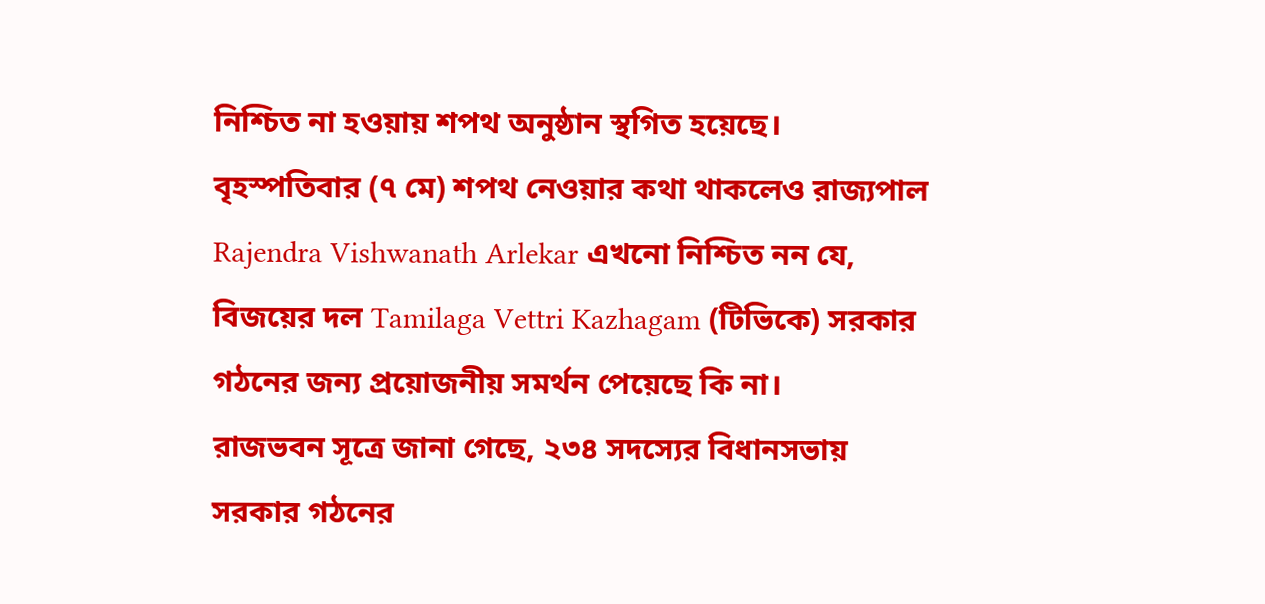নিশ্চিত না হওয়ায় শপথ অনুষ্ঠান স্থগিত হয়েছে।
বৃহস্পতিবার (৭ মে) শপথ নেওয়ার কথা থাকলেও রাজ্যপাল Rajendra Vishwanath Arlekar এখনো নিশ্চিত নন যে, বিজয়ের দল Tamilaga Vettri Kazhagam (টিভিকে) সরকার গঠনের জন্য প্রয়োজনীয় সমর্থন পেয়েছে কি না।
রাজভবন সূত্রে জানা গেছে, ২৩৪ সদস্যের বিধানসভায় সরকার গঠনের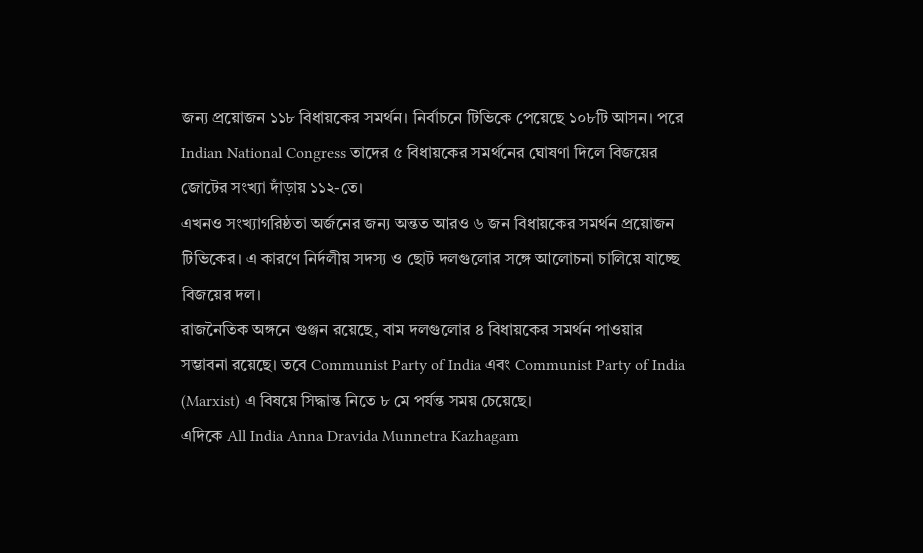জন্য প্রয়োজন ১১৮ বিধায়কের সমর্থন। নির্বাচনে টিভিকে পেয়েছে ১০৮টি আসন। পরে Indian National Congress তাদের ৫ বিধায়কের সমর্থনের ঘোষণা দিলে বিজয়ের জোটের সংখ্যা দাঁড়ায় ১১২-তে।
এখনও সংখ্যাগরিষ্ঠতা অর্জনের জন্য অন্তত আরও ৬ জন বিধায়কের সমর্থন প্রয়োজন টিভিকের। এ কারণে নির্দলীয় সদস্য ও ছোট দলগুলোর সঙ্গে আলোচনা চালিয়ে যাচ্ছে বিজয়ের দল।
রাজনৈতিক অঙ্গনে গুঞ্জন রয়েছে, বাম দলগুলোর ৪ বিধায়কের সমর্থন পাওয়ার সম্ভাবনা রয়েছে। তবে Communist Party of India এবং Communist Party of India (Marxist) এ বিষয়ে সিদ্ধান্ত নিতে ৮ মে পর্যন্ত সময় চেয়েছে।
এদিকে All India Anna Dravida Munnetra Kazhagam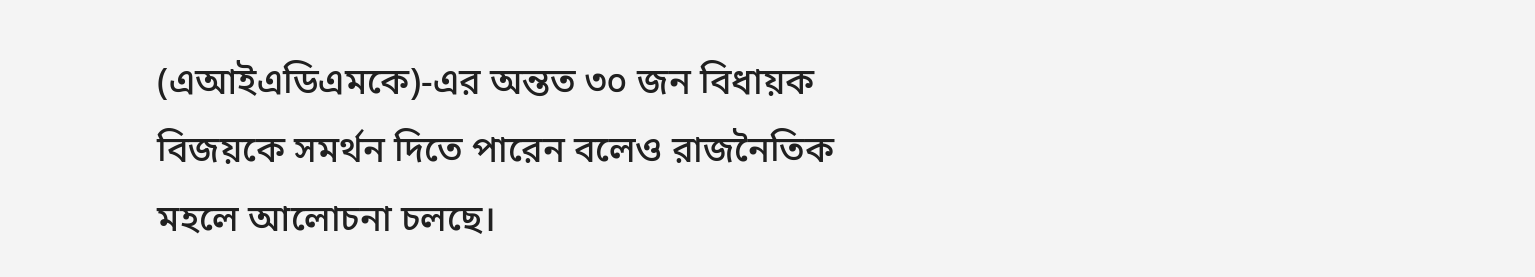(এআইএডিএমকে)-এর অন্তত ৩০ জন বিধায়ক বিজয়কে সমর্থন দিতে পারেন বলেও রাজনৈতিক মহলে আলোচনা চলছে।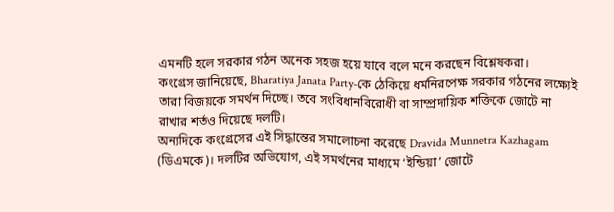এমনটি হলে সরকার গঠন অনেক সহজ হয়ে যাবে বলে মনে করছেন বিশ্লেষকরা।
কংগ্রেস জানিয়েছে, Bharatiya Janata Party-কে ঠেকিয়ে ধর্মনিরপেক্ষ সরকার গঠনের লক্ষ্যেই তারা বিজয়কে সমর্থন দিচ্ছে। তবে সংবিধানবিরোধী বা সাম্প্রদায়িক শক্তিকে জোটে না রাখার শর্তও দিয়েছে দলটি।
অন্যদিকে কংগ্রেসের এই সিদ্ধান্তের সমালোচনা করেছে Dravida Munnetra Kazhagam (ডিএমকে)। দলটির অভিযোগ, এই সমর্থনের মাধ্যমে ‘ইন্ডিয়া’ জোটে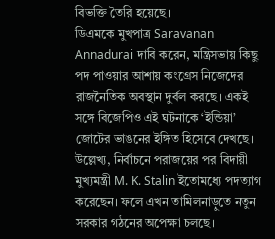বিভক্তি তৈরি হয়েছে।
ডিএমকে মুখপাত্র Saravanan Annadurai দাবি করেন, মন্ত্রিসভায় কিছু পদ পাওয়ার আশায় কংগ্রেস নিজেদের রাজনৈতিক অবস্থান দুর্বল করছে। একই সঙ্গে বিজেপিও এই ঘটনাকে ‘ইন্ডিয়া’ জোটের ভাঙনের ইঙ্গিত হিসেবে দেখছে।
উল্লেখ্য, নির্বাচনে পরাজয়ের পর বিদায়ী মুখ্যমন্ত্রী M. K. Stalin ইতোমধ্যে পদত্যাগ করেছেন। ফলে এখন তামিলনাড়ুতে নতুন সরকার গঠনের অপেক্ষা চলছে।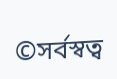©সর্বস্বত্ব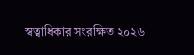স্বত্বাধিকার সংরক্ষিত ২০২৬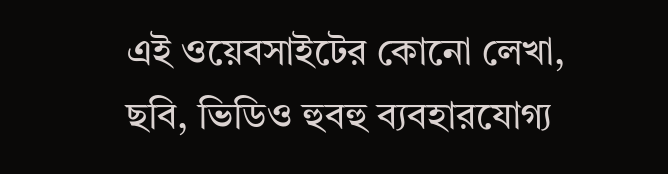এই ওয়েবসাইটের কোনো লেখা, ছবি, ভিডিও হুবহু ব্যবহারযোগ্য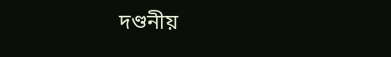দণ্ডনীয়